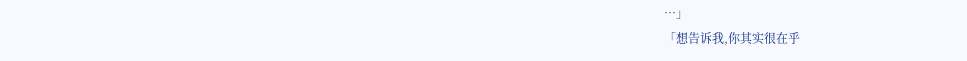…」
「想告诉我,你其实很在乎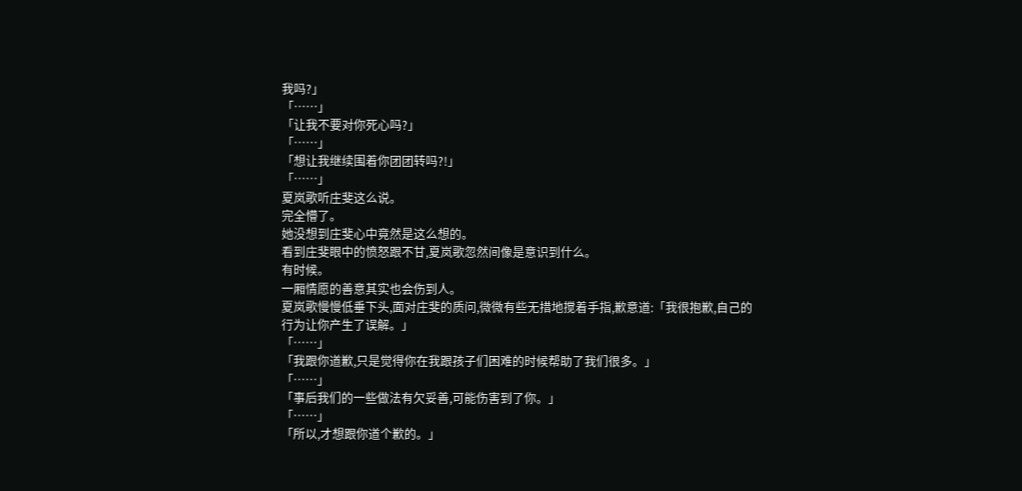我吗?」
「……」
「让我不要对你死心吗?」
「……」
「想让我继续围着你团团转吗?!」
「……」
夏岚歌听庄斐这么说。
完全懵了。
她没想到庄斐心中竟然是这么想的。
看到庄斐眼中的愤怒跟不甘,夏岚歌忽然间像是意识到什么。
有时候。
一厢情愿的善意其实也会伤到人。
夏岚歌慢慢低垂下头,面对庄斐的质问,微微有些无措地搅着手指,歉意道:「我很抱歉,自己的行为让你产生了误解。」
「……」
「我跟你道歉,只是觉得你在我跟孩子们困难的时候帮助了我们很多。」
「……」
「事后我们的一些做法有欠妥善,可能伤害到了你。」
「……」
「所以,才想跟你道个歉的。」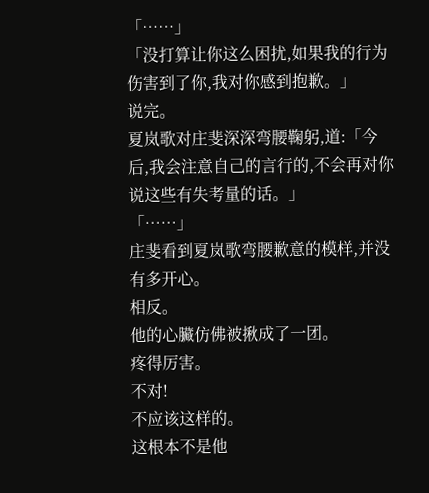「……」
「没打算让你这么困扰,如果我的行为伤害到了你,我对你感到抱歉。」
说完。
夏岚歌对庄斐深深弯腰鞠躬,道:「今后,我会注意自己的言行的,不会再对你说这些有失考量的话。」
「……」
庄斐看到夏岚歌弯腰歉意的模样,并没有多开心。
相反。
他的心臟仿佛被揪成了一团。
疼得厉害。
不对!
不应该这样的。
这根本不是他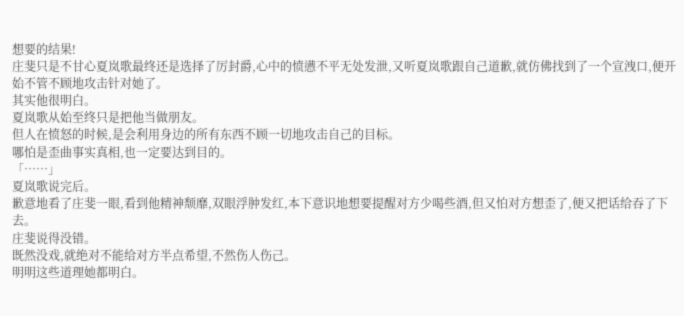想要的结果!
庄斐只是不甘心夏岚歌最终还是选择了厉封爵,心中的愤懑不平无处发泄,又听夏岚歌跟自己道歉,就仿佛找到了一个宣洩口,便开始不管不顾地攻击针对她了。
其实他很明白。
夏岚歌从始至终只是把他当做朋友。
但人在愤怒的时候,是会利用身边的所有东西不顾一切地攻击自己的目标。
哪怕是歪曲事实真相,也一定要达到目的。
「……」
夏岚歌说完后。
歉意地看了庄斐一眼,看到他精神颓靡,双眼浮肿发红,本下意识地想要提醒对方少喝些酒,但又怕对方想歪了,便又把话给吞了下去。
庄斐说得没错。
既然没戏,就绝对不能给对方半点希望,不然伤人伤己。
明明这些道理她都明白。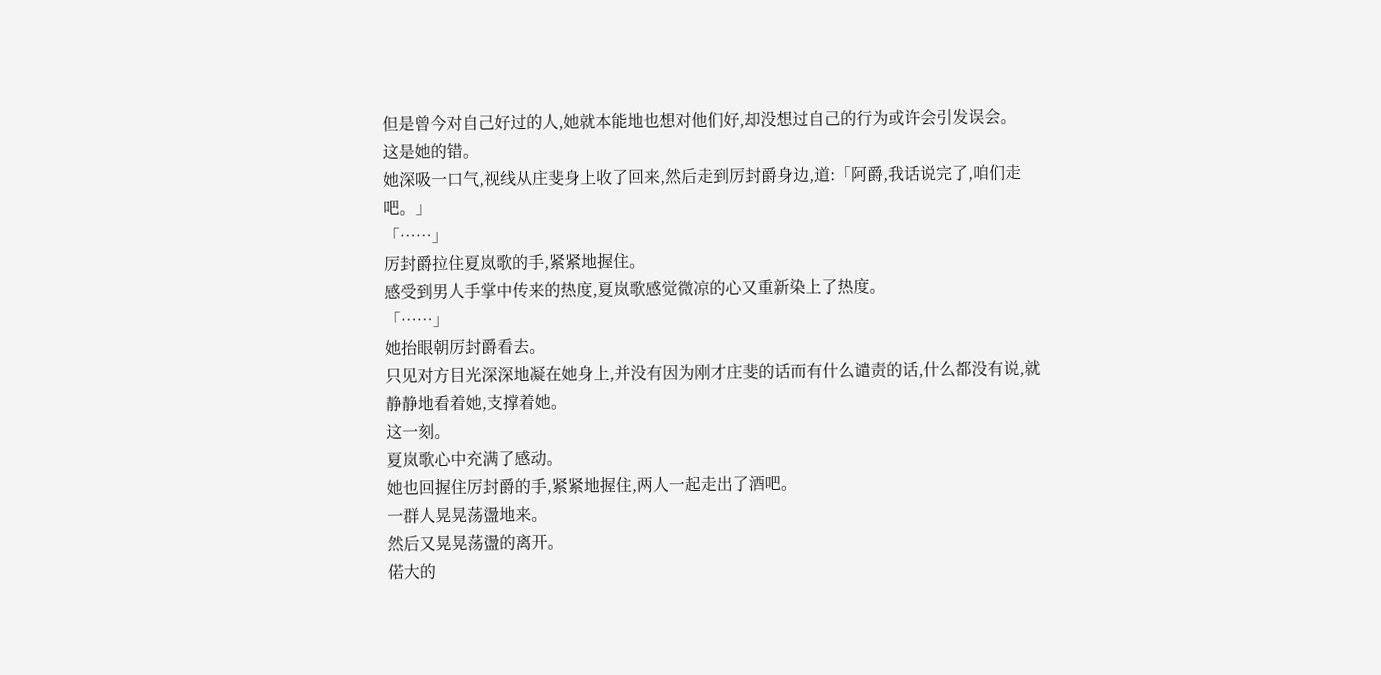但是曾今对自己好过的人,她就本能地也想对他们好,却没想过自己的行为或许会引发误会。
这是她的错。
她深吸一口气,视线从庄斐身上收了回来,然后走到厉封爵身边,道:「阿爵,我话说完了,咱们走吧。」
「……」
厉封爵拉住夏岚歌的手,紧紧地握住。
感受到男人手掌中传来的热度,夏岚歌感觉微凉的心又重新染上了热度。
「……」
她抬眼朝厉封爵看去。
只见对方目光深深地凝在她身上,并没有因为刚才庄斐的话而有什么谴责的话,什么都没有说,就静静地看着她,支撑着她。
这一刻。
夏岚歌心中充满了感动。
她也回握住厉封爵的手,紧紧地握住,两人一起走出了酒吧。
一群人晃晃荡盪地来。
然后又晃晃荡盪的离开。
偌大的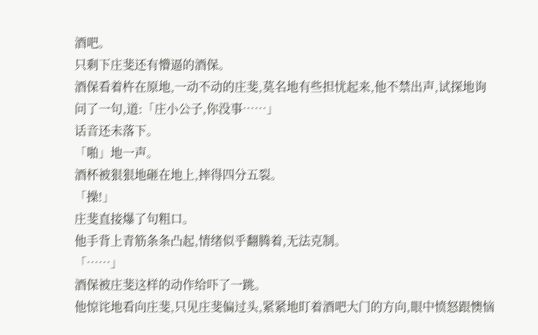酒吧。
只剩下庄斐还有懵逼的酒保。
酒保看着杵在原地,一动不动的庄斐,莫名地有些担忧起来,他不禁出声,试探地询问了一句,道:「庄小公子,你没事……」
话音还未落下。
「啪」地一声。
酒杯被狠狠地砸在地上,摔得四分五裂。
「操!」
庄斐直接爆了句粗口。
他手背上青筋条条凸起,情绪似乎翻腾着,无法克制。
「……」
酒保被庄斐这样的动作给吓了一跳。
他惊诧地看向庄斐,只见庄斐偏过头,紧紧地盯着酒吧大门的方向,眼中愤怒跟懊恼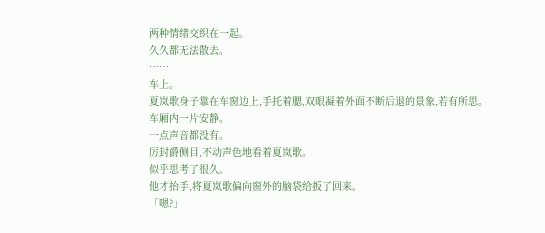两种情绪交织在一起。
久久都无法散去。
……
车上。
夏岚歌身子靠在车窗边上,手托着腮,双眼凝着外面不断后退的景象,若有所思。
车厢内一片安静。
一点声音都没有。
厉封爵侧目,不动声色地看着夏岚歌。
似乎思考了很久。
他才抬手,将夏岚歌偏向窗外的脑袋给扳了回来。
「嗯?」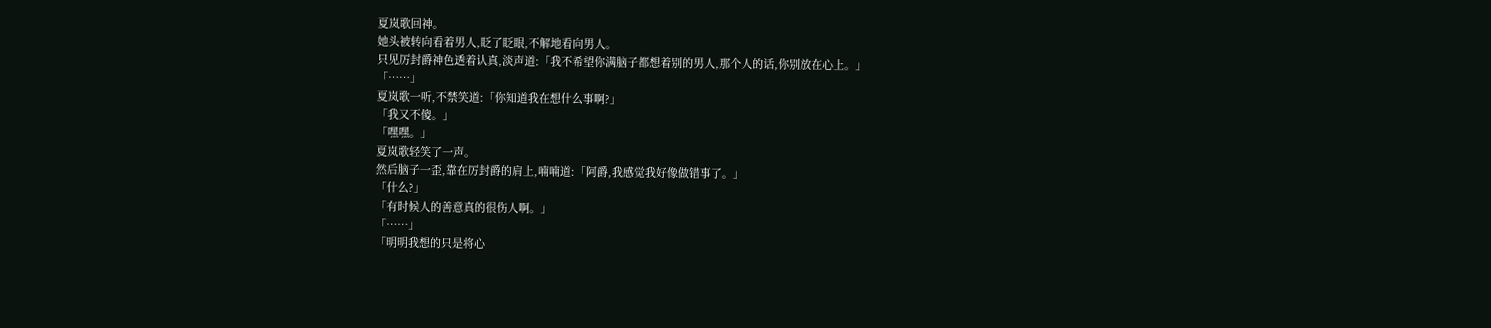夏岚歌回神。
她头被转向看着男人,眨了眨眼,不解地看向男人。
只见厉封爵神色透着认真,淡声道:「我不希望你满脑子都想着别的男人,那个人的话,你别放在心上。」
「……」
夏岚歌一听,不禁笑道:「你知道我在想什么事啊?」
「我又不傻。」
「嘿嘿。」
夏岚歌轻笑了一声。
然后脑子一歪,靠在厉封爵的肩上,喃喃道:「阿爵,我感觉我好像做错事了。」
「什么?」
「有时候人的善意真的很伤人啊。」
「……」
「明明我想的只是将心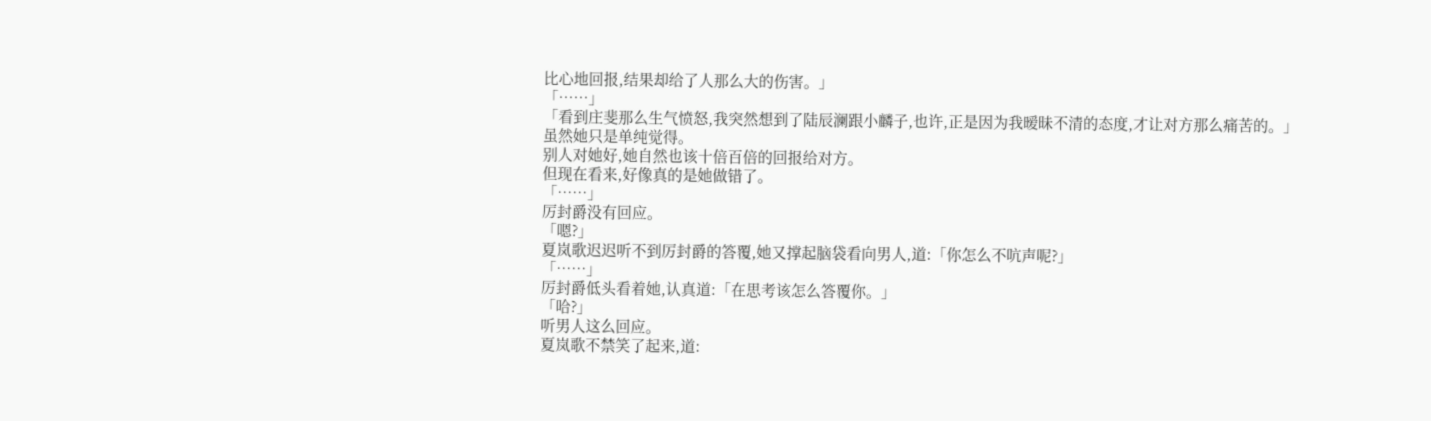比心地回报,结果却给了人那么大的伤害。」
「……」
「看到庄斐那么生气愤怒,我突然想到了陆辰澜跟小麟子,也许,正是因为我暧昧不清的态度,才让对方那么痛苦的。」
虽然她只是单纯觉得。
别人对她好,她自然也该十倍百倍的回报给对方。
但现在看来,好像真的是她做错了。
「……」
厉封爵没有回应。
「嗯?」
夏岚歌迟迟听不到厉封爵的答覆,她又撑起脑袋看向男人,道:「你怎么不吭声呢?」
「……」
厉封爵低头看着她,认真道:「在思考该怎么答覆你。」
「哈?」
听男人这么回应。
夏岚歌不禁笑了起来,道: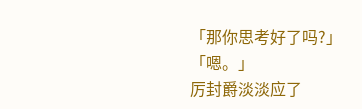「那你思考好了吗?」
「嗯。」
厉封爵淡淡应了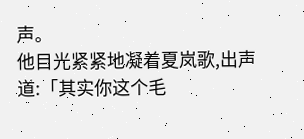声。
他目光紧紧地凝着夏岚歌,出声道:「其实你这个毛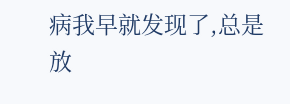病我早就发现了,总是放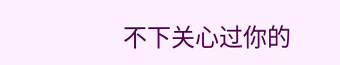不下关心过你的